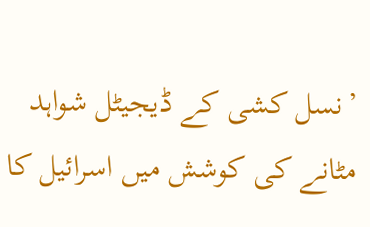’نسل کشی کے ڈیجیٹل شواہد مٹانے کی کوشش میں اسرائیل کا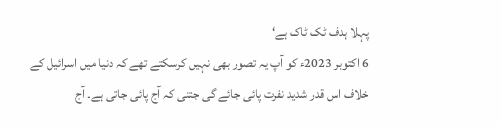پہلا ہدف ٹک ٹاک ہے‘
6 اکتوبر 2023ء کو آپ یہ تصور بھی نہیں کرسکتے تھے کہ دنیا میں اسرائیل کے خلاف اس قدر شدید نفرت پائی جائے گی جتنی کہ آج پائی جاتی ہے۔ آج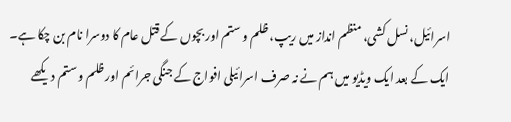اسرائیل، نسل کشی، منظم انداز میں ریپ، ظلم و ستم اور بچوں کے قتل عام کا دوسرا نام بن چکا ہے۔
ایک کے بعد ایک ویڈیو میں ہم نے نہ صرف اسرائیلی افواج کے جنگی جرائم اور ظلم و ستم دیکھے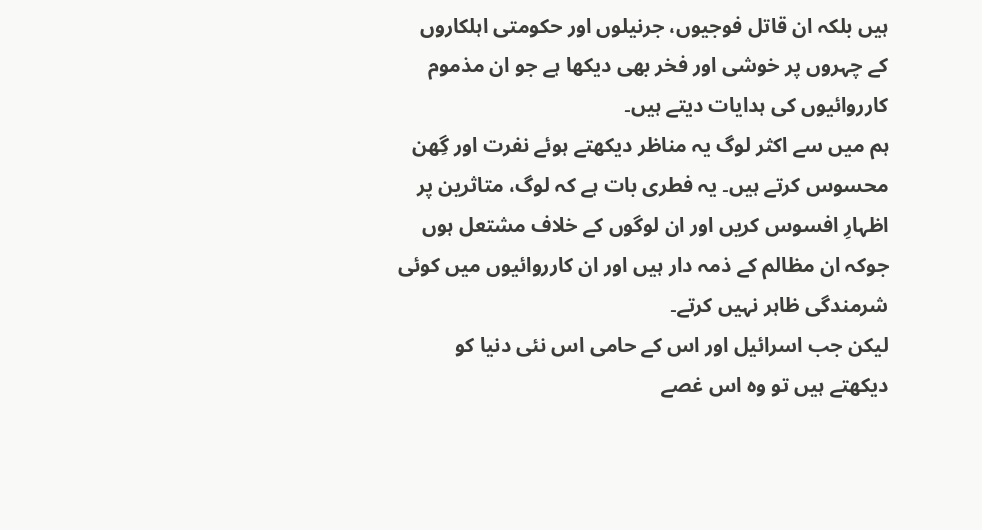ہیں بلکہ ان قاتل فوجیوں، جرنیلوں اور حکومتی اہلکاروں کے چہروں پر خوشی اور فخر بھی دیکھا ہے جو ان مذموم کارروائیوں کی ہدایات دیتے ہیں۔
ہم میں سے اکثر لوگ یہ مناظر دیکھتے ہوئے نفرت اور گِھن محسوس کرتے ہیں۔ یہ فطری بات ہے کہ لوگ، متاثرین پر اظہارِ افسوس کریں اور ان لوگوں کے خلاف مشتعل ہوں جوکہ ان مظالم کے ذمہ دار ہیں اور ان کارروائیوں میں کوئی شرمندگی ظاہر نہیں کرتے۔
لیکن جب اسرائیل اور اس کے حامی اس نئی دنیا کو دیکھتے ہیں تو وہ اس غصے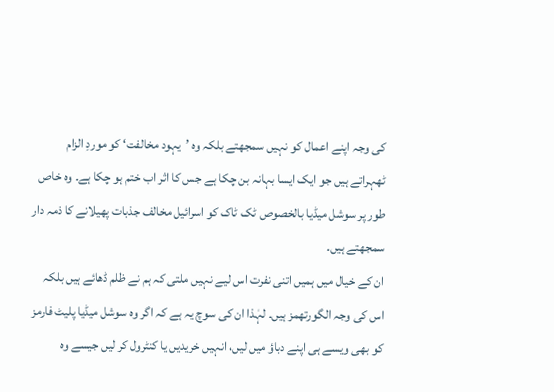کی وجہ اپنے اعمال کو نہیں سمجھتے بلکہ وہ ’یہود مخالفت‘ کو موردِ الزام ٹھہراتے ہیں جو ایک ایسا بہانہ بن چکا ہے جس کا اثر اب ختم ہو چکا ہے۔ وہ خاص طور پر سوشل میڈیا بالخصوص ٹک ٹاک کو اسرائیل مخالف جذبات پھیلانے کا ذمہ دار سمجھتے ہیں۔
ان کے خیال میں ہمیں اتنی نفرت اس لیے نہیں ملتی کہ ہم نے ظلم ڈھائے ہیں بلکہ اس کی وجہ الگورتھمز ہیں۔ لہٰذا ان کی سوچ یہ ہے کہ اگر وہ سوشل میڈیا پلیٹ فارمز کو بھی ویسے ہی اپنے دباؤ میں لیں، انہیں خریدیں یا کنٹرول کر لیں جیسے وہ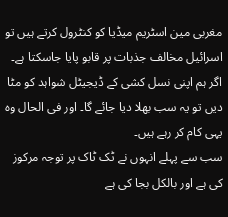مغربی مین اسٹریم میڈیا کو کنٹرول کرتے ہیں تو اسرائیل مخالف جذبات پر قابو پایا جاسکتا ہے۔ اگر ہم اپنی نسل کشی کے ڈیجیٹل شواہد کو مٹا دیں تو یہ سب بھلا دیا جائے گا۔ اور فی الحال وہ یہی کام کر رہے ہیں۔
سب سے پہلے انہوں نے ٹک ٹاک پر توجہ مرکوز کی ہے اور بالکل بجا کی ہے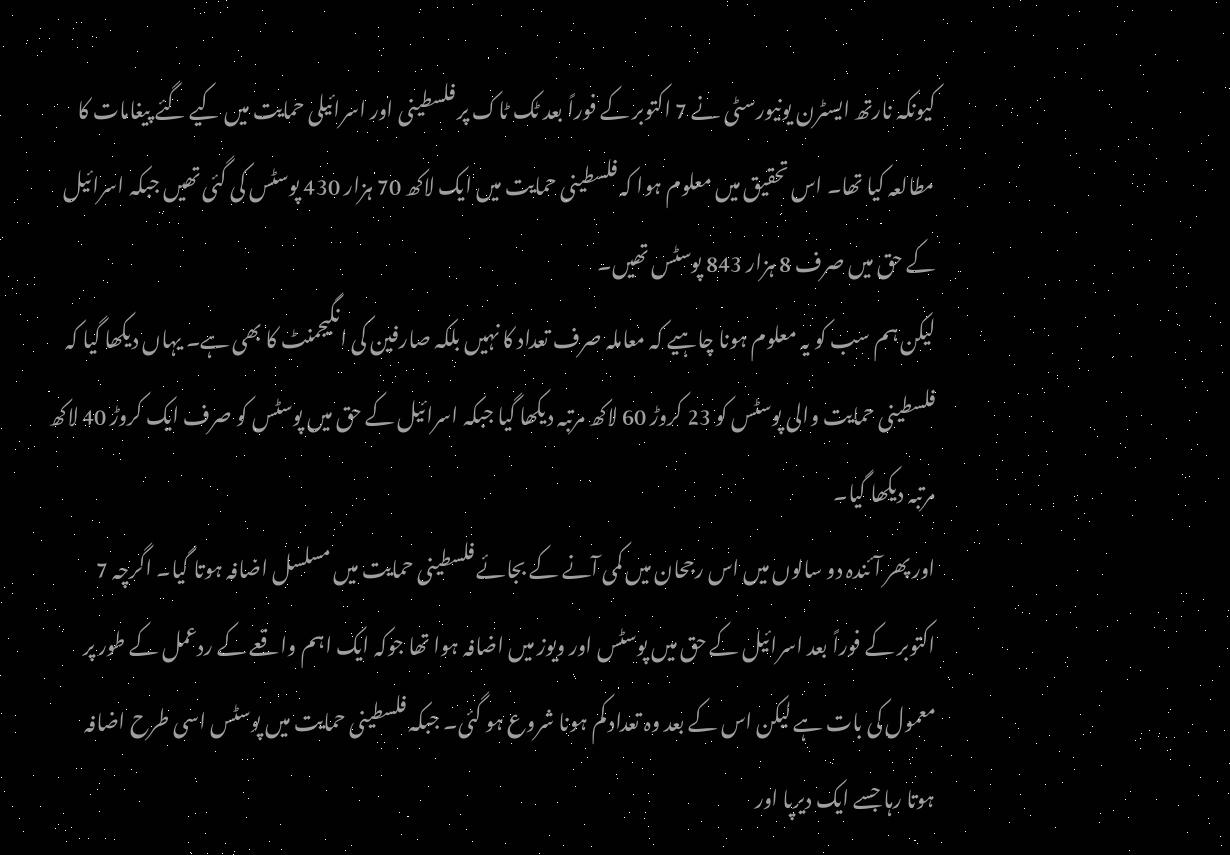کیونکہ نارتھ ایسٹرن یونیورسٹی نے 7 اکتوبر کے فوراً بعد ٹک ٹاک پر فلسطینی اور اسرائیلی حمایت میں کیے گئے پیغامات کا مطالعہ کیا تھا۔ اس تحقیق میں معلوم ہوا کہ فلسطینی حمایت میں ایک لاکھ 70 ہزار 430 پوسٹس کی گئی تھیں جبکہ اسرائیل کے حق میں صرف 8 ہزار 843 پوسٹس تھیں۔
لیکن ہم سب کو یہ معلوم ہونا چاہیے کہ معاملہ صرف تعداد کا نہیں بلکہ صارفین کی انگیجمنٹ کا بھی ہے۔ یہاں دیکھا گیا کہ فلسطینی حمایت والی پوسٹس کو 23 کروڑ 60 لاکھ مرتبہ دیکھا گیا جبکہ اسرائیل کے حق میں پوسٹس کو صرف ایک کروڑ 40 لاکھ مرتبہ دیکھا گیا۔
اور پھر آئندہ دو سالوں میں اس رجحان میں کمی آنے کے بجائے فلسطینی حمایت میں مسلسل اضافہ ہوتا گیا۔ اگرچہ 7 اکتوبر کے فوراً بعد اسرائیل کے حق میں پوسٹس اور ویوز میں اضافہ ہوا تھا جوکہ ایک اہم واقعے کے ردعمل کے طور پر معمول کی بات ہے لیکن اس کے بعد وہ تعداد کم ہونا شروع ہو گئی۔ جبکہ فلسطینی حمایت میں پوسٹس اسی طرح اضافہ ہوتا رہا جسے ایک دیرپا اور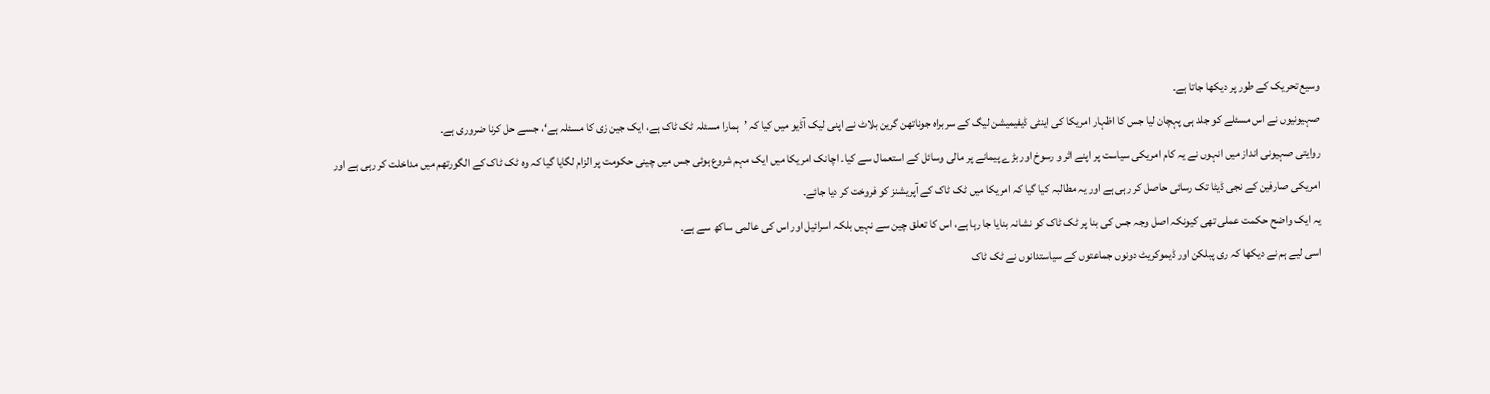وسیع تحریک کے طور پر دیکھا جاتا ہے۔
صہیونیوں نے اس مسئلے کو جلد ہی پہچان لیا جس کا اظہار امریکا کی اینٹی ڈیفیمیشن لیگ کے سربراہ جوناتھن گرین بلاٹ نے اپنی لیک آڈیو میں کیا کہ ’ہمارا مسئلہ ٹک ٹاک ہے، ایک جین زی کا مسئلہ ہے‘، جسے حل کرنا ضروری ہے۔
روایتی صہیونی انداز میں انہوں نے یہ کام امریکی سیاست پر اپنے اثر و رسوخ اور بڑے پیمانے پر مالی وسائل کے استعمال سے کیا۔ اچانک امریکا میں ایک مہم شروع ہوئی جس میں چینی حکومت پر الزام لگایا گیا کہ وہ ٹک ٹاک کے الگورتھم میں مداخلت کر رہی ہے اور امریکی صارفین کے نجی ڈیٹا تک رسائی حاصل کر رہی ہے اور یہ مطالبہ کیا گیا کہ امریکا میں ٹک ٹاک کے آپریشنز کو فروخت کر دیا جائے۔
یہ ایک واضح حکمت عملی تھی کیونکہ اصل وجہ جس کی بنا پر ٹک ٹاک کو نشانہ بنایا جا رہا ہے، اس کا تعلق چین سے نہیں بلکہ اسرائیل اور اس کی عالمی ساکھ سے ہے۔
اسی لیے ہم نے دیکھا کہ ری پبلکن اور ڈیموکریٹ دونوں جماعتوں کے سیاستدانوں نے ٹک ٹاک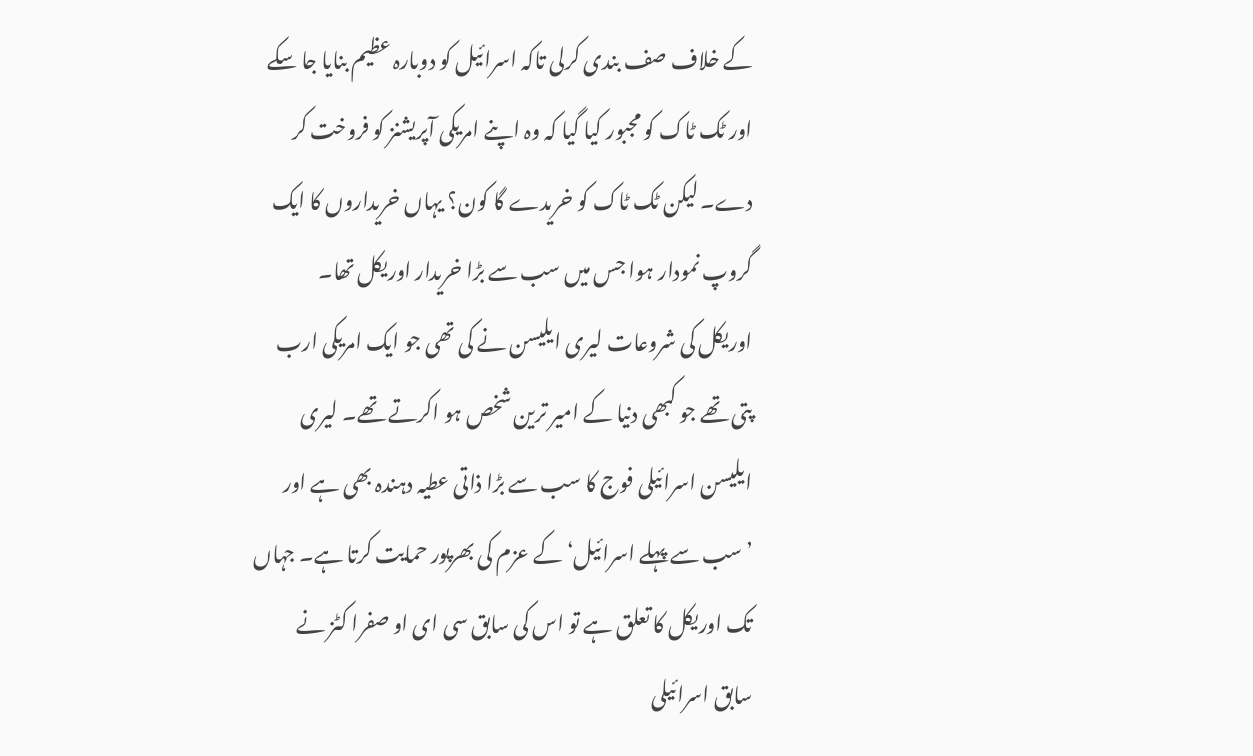کے خلاف صف بندی کرلی تاکہ اسرائیل کو دوبارہ عظیم بنایا جا سکے اور ٹک ٹاک کو مجبور کیا گیا کہ وہ اپنے امریکی آپریشنز کو فروخت کر دے۔ لیکن ٹک ٹاک کو خریدے گا کون؟ یہاں خریداروں کا ایک گروپ نمودار ہوا جس میں سب سے بڑا خریدار اوریکل تھا۔
اوریکل کی شروعات لیری ایلیسن نے کی تھی جو ایک امریکی ارب پتی تھے جو کبھی دنیا کے امیر ترین شخص ہو اکرتے تھے۔ لیری ایلیسن اسرائیلی فوج کا سب سے بڑا ذاتی عطیہ دہندہ بھی ہے اور ’سب سے پہلے اسرائیل‘ کے عزم کی بھرپور حمایت کرتا ہے۔ جہاں تک اوریکل کا تعلق ہے تو اس کی سابق سی ای او صفرا کٹز نے سابق اسرائیلی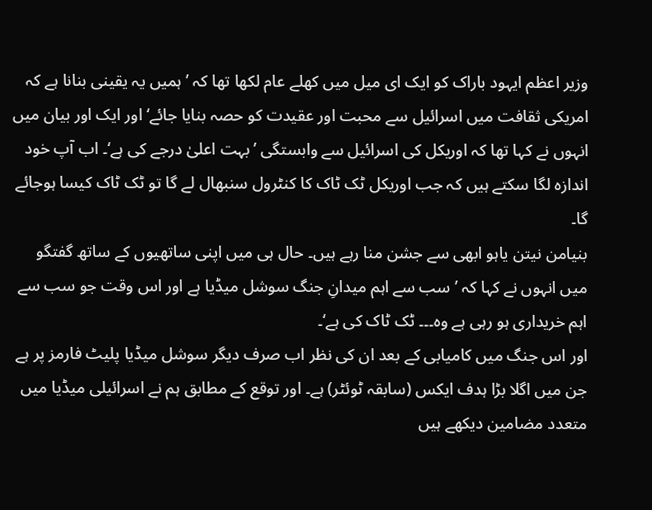وزیر اعظم ایہود باراک کو ایک ای میل میں کھلے عام لکھا تھا کہ ’ہمیں یہ یقینی بنانا ہے کہ امریکی ثقافت میں اسرائیل سے محبت اور عقیدت کو حصہ بنایا جائے‘ اور ایک اور بیان میں انہوں نے کہا تھا کہ اوریکل کی اسرائیل سے وابستگی ’بہت اعلیٰ درجے کی ہے‘۔ اب آپ خود اندازہ لگا سکتے ہیں کہ جب اوریکل ٹک ٹاک کا کنٹرول سنبھال لے گا تو ٹک ٹاک کیسا ہوجائے گا۔
بنیامن نیتن یاہو ابھی سے جشن منا رہے ہیں۔ حال ہی میں اپنی ساتھیوں کے ساتھ گفتگو میں انہوں نے کہا کہ ’سب سے اہم میدانِ جنگ سوشل میڈیا ہے اور اس وقت جو سب سے اہم خریداری ہو رہی ہے وہ۔۔۔ ٹک ٹاک کی ہے‘۔
اور اس جنگ میں کامیابی کے بعد ان کی نظر اب صرف دیگر سوشل میڈیا پلیٹ فارمز پر ہے جن میں اگلا بڑا ہدف ایکس (سابقہ ٹوئٹر) ہے۔ اور توقع کے مطابق ہم نے اسرائیلی میڈیا میں متعدد مضامین دیکھے ہیں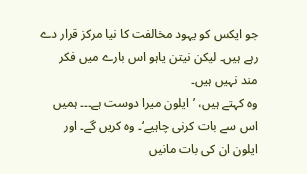جو ایکس کو یہود مخالفت کا نیا مرکز قرار دے رہے ہیں۔ لیکن نیتن یاہو اس بارے میں فکر مند نہیں ہیں۔
وہ کہتے ہیں، ’ایلون میرا دوست ہے۔۔۔ ہمیں اس سے بات کرنی چاہیے‘۔ وہ کریں گے۔ اور ایلون ان کی بات مانیں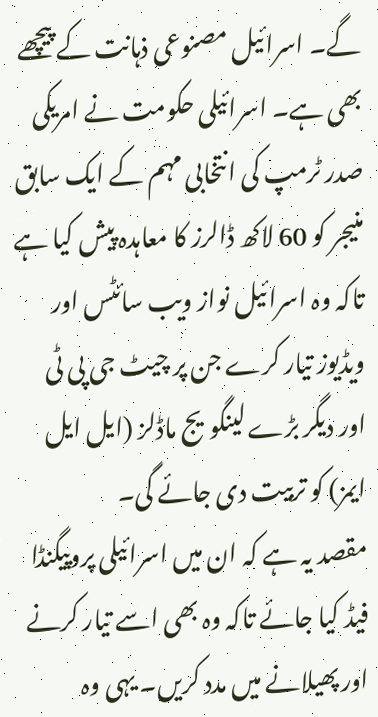گے۔ اسرائیل مصنوعی ذہانت کے پیچھے بھی ہے۔ اسرائیلی حکومت نے امریکی صدر ٹرمپ کی انتخابی مہم کے ایک سابق منیجر کو 60 لاکھ ڈالرز کا معاہدہ پیش کیا ہے تاکہ وہ اسرائیل نواز ویب سائٹس اور ویڈیوز تیار کرے جن پر چیٹ جی پی ٹی اور دیگر بڑے لینگویج ماڈلز (ایل ایل ایمز) کو تربیت دی جائے گی۔
مقصد یہ ہے کہ ان میں اسرائیلی پروپیگنڈا فیڈ کیا جائے تاکہ وہ بھی اسے تیار کرنے اور پھیلانے میں مدد کریں۔ یہی وہ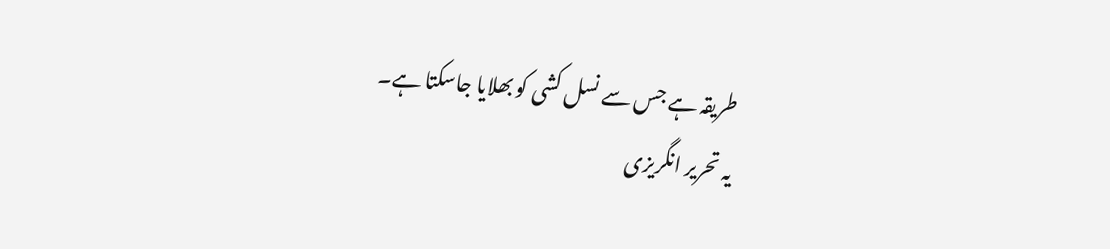طریقہ ہے جس سے نسل کشی کو بھلایا جاسکتا ہے۔
یہ تحریر انگریزی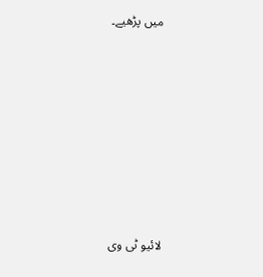میں پڑھیے۔













لائیو ٹی وی